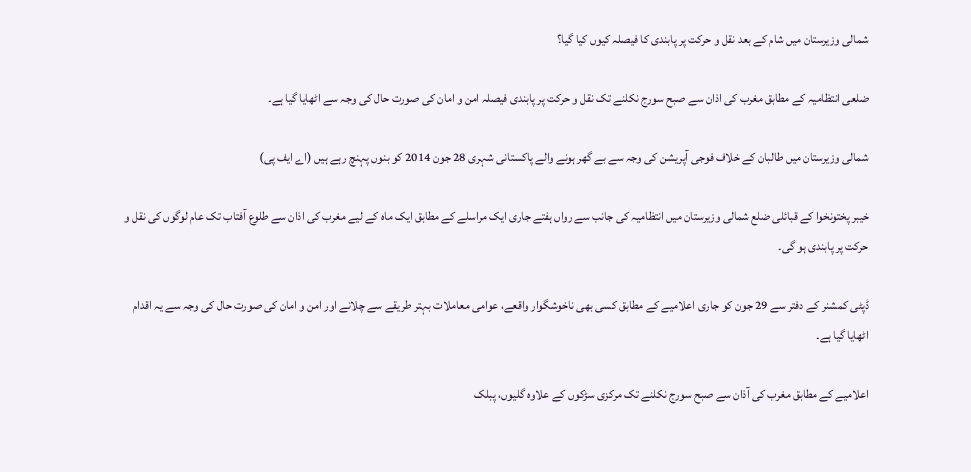شمالی وزیرستان میں شام کے بعد نقل و حرکت پر پابندی کا فیصلہ کیوں کیا گیا؟

ضلعی انتظامیہ کے مطابق مغرب کی اذان سے صبح سورج نکلنے تک نقل و حرکت پر پابندی فیصلہ امن و امان کی صورت حال کی وجہ سے اٹھایا گیا ہے۔

شمالی وزیرستان میں طالبان کے خلاف فوجی آپریشن کی وجہ سے بے گھر ہونے والے پاکستانی شہری 28 جون 2014 کو بنوں پہنچ رہے ہیں (اے ایف پی)

خیبر پختونخوا کے قبائلی ضلع شمالی وزیرستان میں انتظامیہ کی جانب سے رواں ہفتے جاری ایک مراسلے کے مطابق ایک ماہ کے لیے مغرب کی اذان سے طلوع آفتاب تک عام لوگوں کی نقل و حرکت پر پابندی ہو گی۔

ڈپٹی کمشنر کے دفتر سے 29 جون کو جاری اعلامیے کے مطابق کسی بھی ناخوشگوار واقعے، عوامی معاملات بہتر طریقے سے چلانے اور امن و امان کی صورت حال کی وجہ سے یہ اقدام اٹھایا گیا ہے۔

اعلامیے کے مطابق مغرب کی آذان سے صبح سورج نکلنے تک مرکزی سڑکوں کے علاوہ گلیوں، پبلک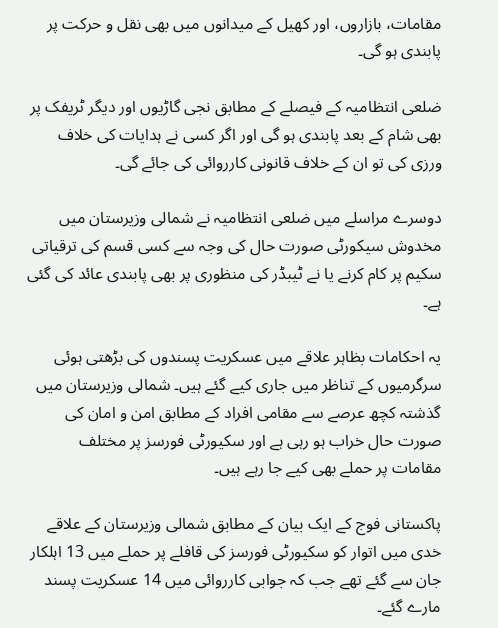مقامات، بازاروں، اور کھیل کے میدانوں میں بھی نقل و حرکت پر پابندی ہو گی۔

ضلعی انتظامیہ کے فیصلے کے مطابق نجی گاڑیوں اور دیگر ٹریفک پر بھی شام کے بعد پابندی ہو گی اور اگر کسی نے ہدایات کی خلاف ورزی کی تو ان کے خلاف قانونی کارروائی کی جائے گی۔

دوسرے مراسلے میں ضلعی انتظامیہ نے شمالی وزیرستان میں مخدوش سیکورٹی صورت حال کی وجہ سے کسی قسم کی ترقیاتی سکیم پر کام کرنے یا نے ٹیبڈر کی منظوری پر بھی پابندی عائد کی گئی ہے۔

یہ احکامات بظاہر علاقے میں عسکریت پسندوں کی بڑھتی ہوئی سرگرمیوں کے تناظر میں جاری کیے گئے ہیں۔ شمالی وزیرستان میں گذشتہ کچھ عرصے سے مقامی افراد کے مطابق امن و امان کی صورت حال خراب ہو رہی ہے اور سکیورٹی فورسز پر مختلف مقامات پر حملے بھی کیے جا رہے ہیں۔

پاکستانی فوج کے ایک بیان کے مطابق شمالی وزیرستان کے علاقے خدی میں اتوار کو سکیورٹی فورسز کی قافلے پر حملے میں 13 اہلکار جان سے گئے تھے جب کہ جوابی کارروائی میں 14 عسکریت پسند مارے گئے۔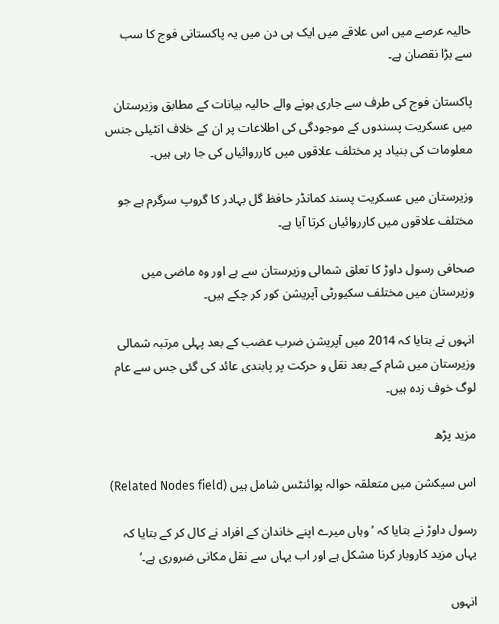حالیہ عرصے میں اس علاقے میں ایک ہی دن میں یہ پاکستانی فوج کا سب سے بڑا نقصان ہے۔

پاکستان فوج کی طرف سے جاری ہونے والے حالیہ بیانات کے مطابق وزیرستان میں عسکریت پسندوں کے موجودگی کی اطلاعات پر ان کے خلاف انٹیلی جنس معلومات کی بنیاد پر مختلف علاقوں میں کارروائیاں کی جا رہی ہیں۔

وزیرستان میں عسکریت پسند کمانڈر حافظ گل بہادر کا گروپ سرگرم ہے جو مختلف علاقوں میں کارروائیاں کرتا آیا ہے۔

صحافی رسول داوڑ کا تعلق شمالی وزیرستان سے ہے اور وہ ماضی میں وزیرستان میں مختلف سکیورٹی آپریشن کور کر چکے ہیں۔

انہوں نے بتایا کہ 2014 میں آپریشن ضرب عضب کے بعد پہلی مرتبہ شمالی وزیرستان میں شام کے بعد نقل و حرکت پر پابندی عائد کی گئی جس سے عام لوگ خوف زدہ ہیں۔

مزید پڑھ

اس سیکشن میں متعلقہ حوالہ پوائنٹس شامل ہیں (Related Nodes field)

رسول داوڑ نے بتایا کہ ’وہاں میرے اپنے خاندان کے افراد نے کال کر کے بتایا کہ یہاں مزید کاروبار کرنا مشکل ہے اور اب یہاں سے نقل مکانی ضروری ہے۔‘

انہوں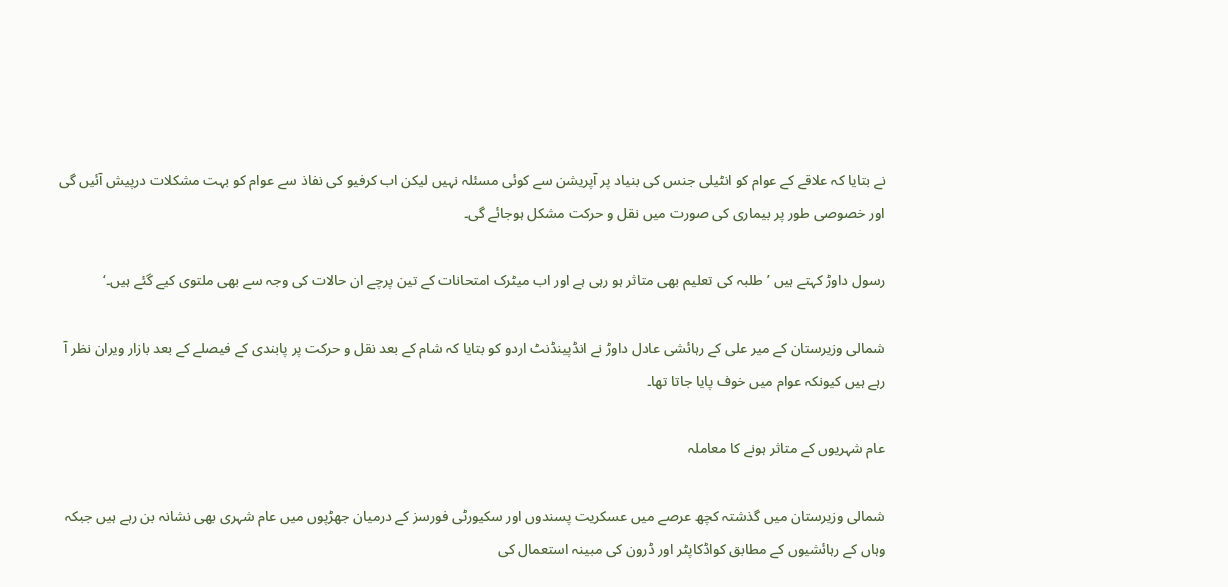نے بتایا کہ علاقے کے عوام کو انٹیلی جنس کی بنیاد پر آپریشن سے کوئی مسئلہ نہیں لیکن اب کرفیو کی نفاذ سے عوام کو بہت مشکلات درپیش آئیں گی اور خصوصی طور پر بیماری کی صورت میں نقل و حرکت مشکل ہوجائے گی۔

رسول داوڑ کہتے ہیں ’طلبہ کی تعلیم بھی متاثر ہو رہی ہے اور اب میٹرک امتحانات کے تین پرچے ان حالات کی وجہ سے بھی ملتوی کیے گئے ہیں۔‘

شمالی وزیرستان کے میر علی کے رہائشی عادل داوڑ نے انڈپینڈنٹ اردو کو بتایا کہ شام کے بعد نقل و حرکت پر پابندی کے فیصلے کے بعد بازار ویران نظر آ رہے ہیں کیونکہ عوام میں خوف پایا جاتا تھا۔

عام شہریوں کے متاثر ہونے کا معاملہ

شمالی وزیرستان میں گذشتہ کچھ عرصے میں عسکریت پسندوں اور سکیورٹی فورسز کے درمیان جھڑپوں میں عام شہری بھی نشانہ بن رہے ہیں جبکہ وہاں کے رہائشیوں کے مطابق کواڈکاپٹر اور ڈرون کی مبینہ استعمال کی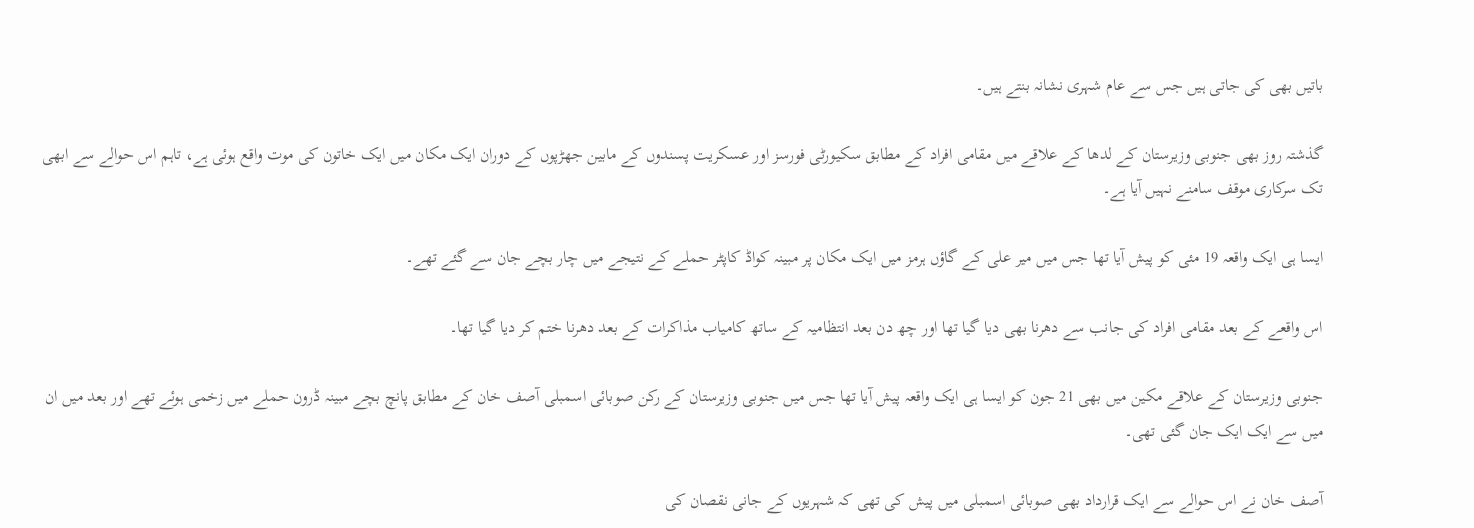باتیں بھی کی جاتی ہیں جس سے عام شہری نشانہ بنتے ہیں۔

گذشتہ روز بھی جنوبی وزیرستان کے لدھا کے علاقے میں مقامی افراد کے مطابق سکیورٹی فورسز اور عسکریت پسندوں کے مابین جھڑپوں کے دوران ایک مکان میں ایک خاتون کی موت واقع ہوئی ہے، تاہم اس حوالے سے ابھی تک سرکاری موقف سامنے نہیں آیا ہے۔

ایسا ہی ایک واقعہ 19 مئی کو پیش آیا تھا جس میں میر علی کے گاؤں ہرمز میں ایک مکان پر مبینہ کواڈ کاپٹر حملے کے نتیجے میں چار بچے جان سے گئے تھے۔

اس واقعے کے بعد مقامی افراد کی جانب سے دھرنا بھی دیا گیا تھا اور چھ دن بعد انتظامیہ کے ساتھ کامیاب مذاکرات کے بعد دھرنا ختم کر دیا گیا تھا۔

جنوبی وزیرستان کے علاقے مکین میں بھی 21 جون کو ایسا ہی ایک واقعہ پیش آیا تھا جس میں جنوبی وزیرستان کے رکن صوبائی اسمبلی آصف خان کے مطابق پانچ بچے مبینہ ڈرون حملے میں زخمی ہوئے تھے اور بعد میں ان میں سے ایک ایک جان گئی تھی۔

آصف خان نے اس حوالے سے ایک قرارداد بھی صوبائی اسمبلی میں پیش کی تھی کہ شہریوں کے جانی نقصان کی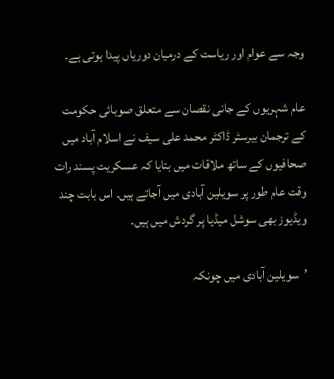وجہ سے عوام اور ریاست کے درمیان دوریاں پیدا ہوتی ہے۔

عام شہریوں کے جانی نقصان سے متعلق صوبائی حکومت کے ترجمان بیرسٹر ڈاکٹر محمد علی سیف نے اسلام آباد میں صحافیوں کے ساتھ ملاقات میں بتایا کہ عسکریت پسند رات وقت عام طور پر سویلین آبادی میں آجاتے ہیں۔ اس بابت چند ویڈیوز بھی سوشل میڈیا پر گردش میں ہیں۔

’سویلین آبادی میں چونکہ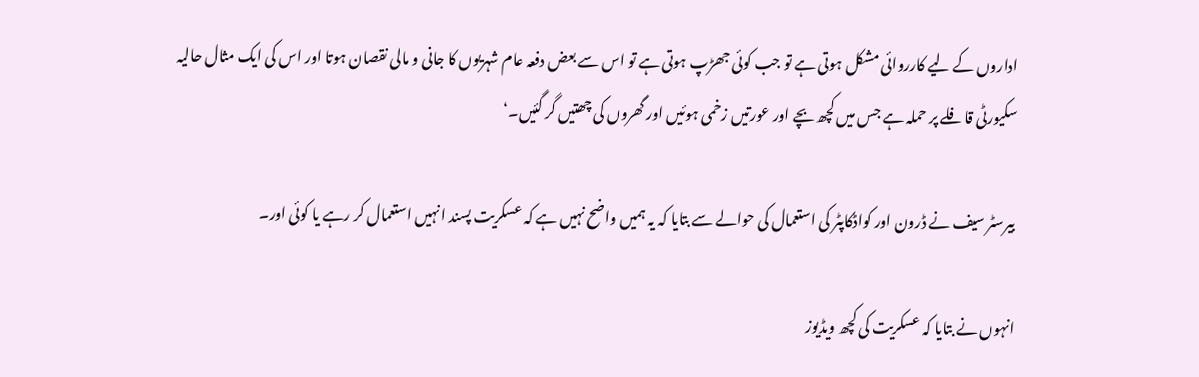اداروں کے لیے کارروائی مشکل ہوتی ہے تو جب کوئی جھڑپ ہوتی ہے تو اس سے بعض دفعہ عام شہریوں کا جانی و مالی نقصان ہوتا اور اس کی ایک مثال حالیہ سکیورٹی قافلے پر حملہ ہے جس میں کچھ بچے اور عورتیں زخمی ہوئیں اور گھروں کی چھتیں گر گئیں۔‘

بیرسٹر سیف نے ڈرون اور کواڈکاپٹر کی استعمال کی حوالے سے بتایا کہ یہ ہمیں واضح نہیں ہے کہ عسکریت پسند انہیں استعمال کر رہے یا کوئی اور۔

انہوں نے بتایا کہ عسکریت کی کچھ ویڈیوز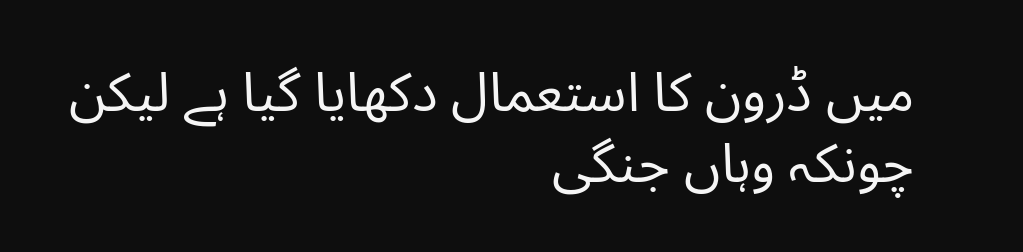میں ڈرون کا استعمال دکھایا گیا ہے لیکن چونکہ وہاں جنگی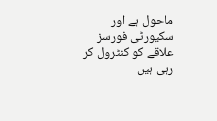ماحول ہے اور سکیورٹی فورسز علاقے کو کنٹرول کر رہی ہیں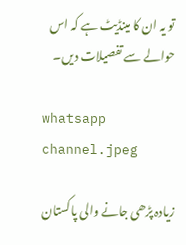تو یہ ان کا مینڈیٹ ہے کہ اس حوالے سے تفصیلات دیں۔

whatsapp channel.jpeg

زیادہ پڑھی جانے والی پاکستان